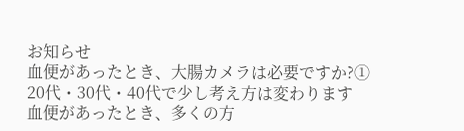お知らせ
血便があったとき、大腸カメラは必要ですか?①
20代・30代・40代で少し考え方は変わります
血便があったとき、多くの方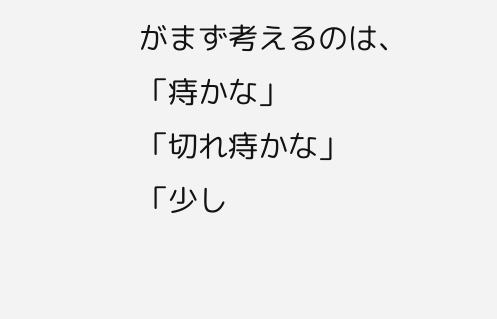がまず考えるのは、
「痔かな」
「切れ痔かな」
「少し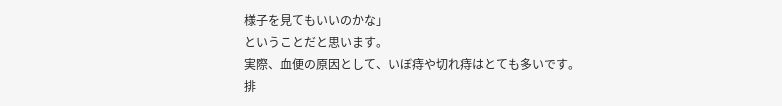様子を見てもいいのかな」
ということだと思います。
実際、血便の原因として、いぼ痔や切れ痔はとても多いです。
排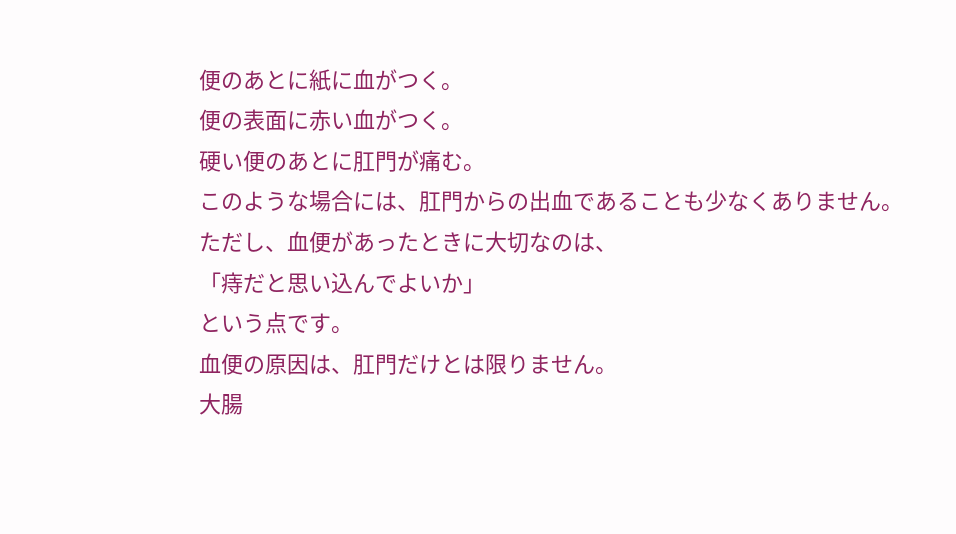便のあとに紙に血がつく。
便の表面に赤い血がつく。
硬い便のあとに肛門が痛む。
このような場合には、肛門からの出血であることも少なくありません。
ただし、血便があったときに大切なのは、
「痔だと思い込んでよいか」
という点です。
血便の原因は、肛門だけとは限りません。
大腸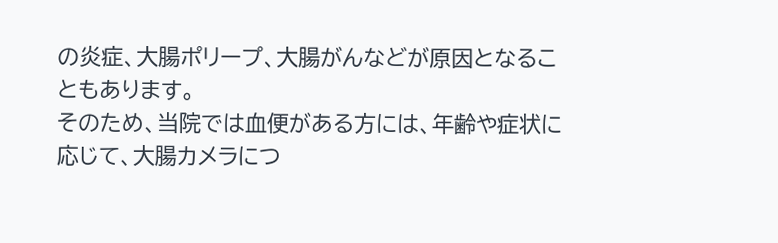の炎症、大腸ポリープ、大腸がんなどが原因となることもあります。
そのため、当院では血便がある方には、年齢や症状に応じて、大腸カメラにつ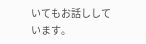いてもお話ししています。